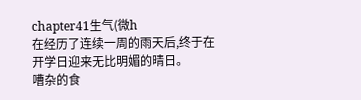chapter41生气(微h
在经历了连续一周的雨天后,终于在开学日迎来无比明媚的晴日。
嘈杂的食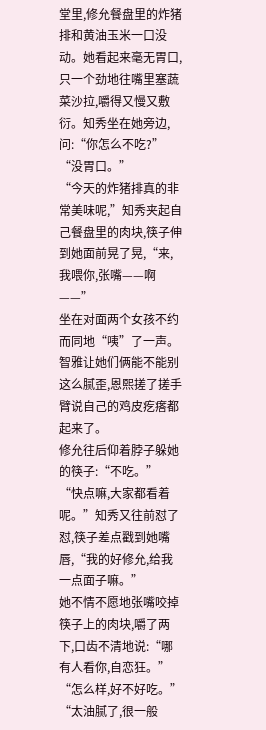堂里,修允餐盘里的炸猪排和黄油玉米一口没动。她看起来毫无胃口,只一个劲地往嘴里塞蔬菜沙拉,嚼得又慢又敷衍。知秀坐在她旁边,问:“你怎么不吃?”
“没胃口。”
“今天的炸猪排真的非常美味呢,”知秀夹起自己餐盘里的肉块,筷子伸到她面前晃了晃,“来,我喂你,张嘴——啊——”
坐在对面两个女孩不约而同地“咦”了一声。智雅让她们俩能不能别这么腻歪,恩熙搓了搓手臂说自己的鸡皮疙瘩都起来了。
修允往后仰着脖子躲她的筷子:“不吃。”
“快点嘛,大家都看着呢。”知秀又往前怼了怼,筷子差点戳到她嘴唇,“我的好修允,给我一点面子嘛。”
她不情不愿地张嘴咬掉筷子上的肉块,嚼了两下,口齿不清地说:“哪有人看你,自恋狂。”
“怎么样,好不好吃。”
“太油腻了,很一般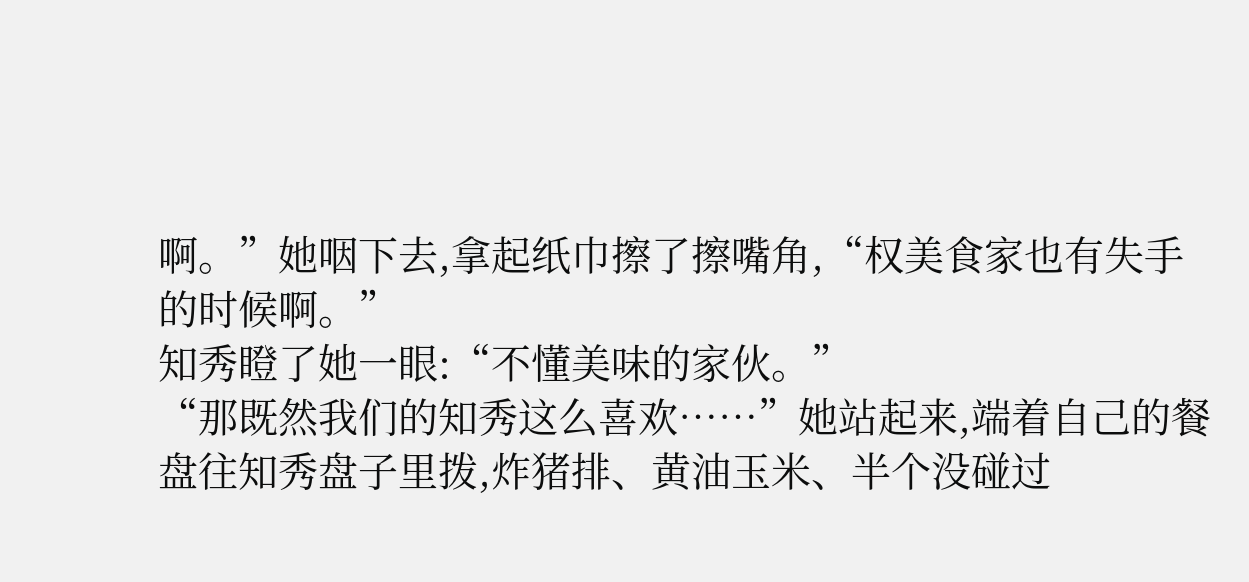啊。”她咽下去,拿起纸巾擦了擦嘴角,“权美食家也有失手的时候啊。”
知秀瞪了她一眼:“不懂美味的家伙。”
“那既然我们的知秀这么喜欢……”她站起来,端着自己的餐盘往知秀盘子里拨,炸猪排、黄油玉米、半个没碰过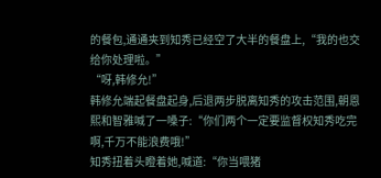的餐包,通通夹到知秀已经空了大半的餐盘上,“我的也交给你处理啦。”
“呀,韩修允!”
韩修允端起餐盘起身,后退两步脱离知秀的攻击范围,朝恩熙和智雅喊了一嗓子:“你们两个一定要监督权知秀吃完啊,千万不能浪费哦!”
知秀扭着头瞪着她,喊道:“你当喂猪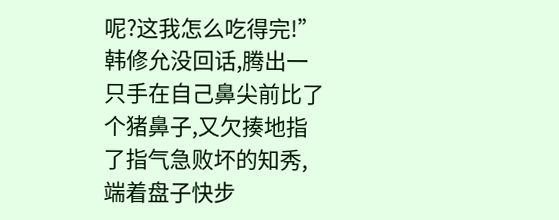呢?这我怎么吃得完!”
韩修允没回话,腾出一只手在自己鼻尖前比了个猪鼻子,又欠揍地指了指气急败坏的知秀,端着盘子快步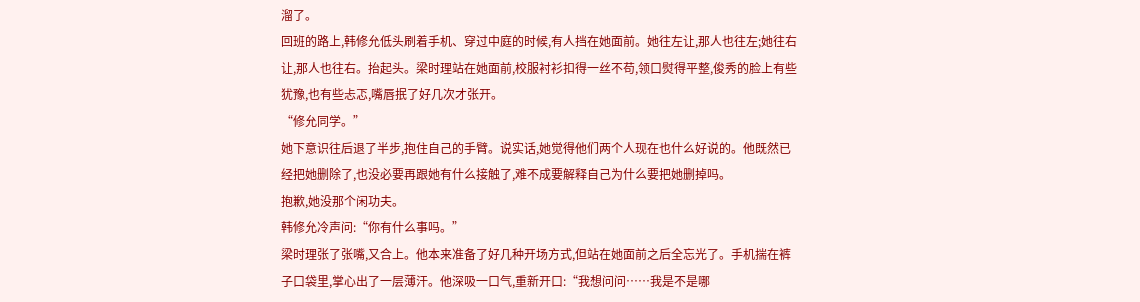溜了。
回班的路上,韩修允低头刷着手机、穿过中庭的时候,有人挡在她面前。她往左让,那人也往左;她往右让,那人也往右。抬起头。梁时理站在她面前,校服衬衫扣得一丝不苟,领口熨得平整,俊秀的脸上有些犹豫,也有些忐忑,嘴唇抿了好几次才张开。
“修允同学。”
她下意识往后退了半步,抱住自己的手臂。说实话,她觉得他们两个人现在也什么好说的。他既然已经把她删除了,也没必要再跟她有什么接触了,难不成要解释自己为什么要把她删掉吗。
抱歉,她没那个闲功夫。
韩修允冷声问:“你有什么事吗。”
梁时理张了张嘴,又合上。他本来准备了好几种开场方式,但站在她面前之后全忘光了。手机揣在裤子口袋里,掌心出了一层薄汗。他深吸一口气,重新开口:“我想问问……我是不是哪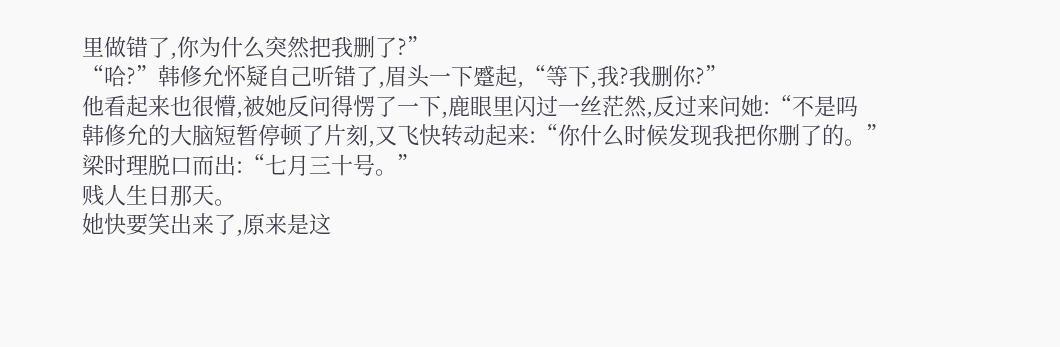里做错了,你为什么突然把我删了?”
“哈?”韩修允怀疑自己听错了,眉头一下蹙起,“等下,我?我删你?”
他看起来也很懵,被她反问得愣了一下,鹿眼里闪过一丝茫然,反过来问她:“不是吗
韩修允的大脑短暂停顿了片刻,又飞快转动起来:“你什么时候发现我把你删了的。”
梁时理脱口而出:“七月三十号。”
贱人生日那天。
她快要笑出来了,原来是这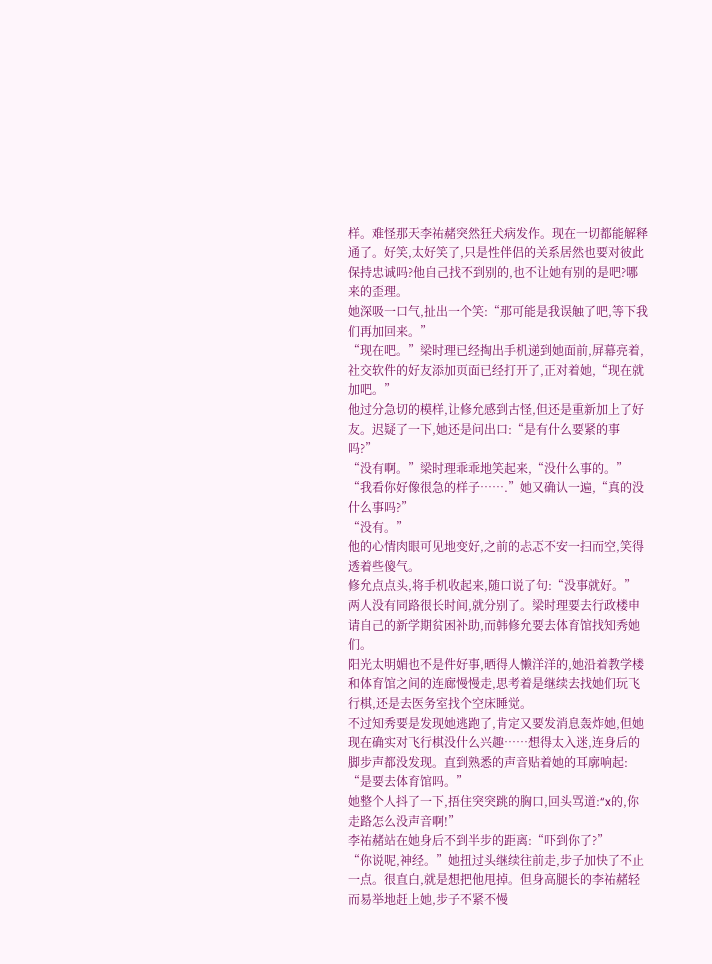样。难怪那天李祐赭突然狂犬病发作。现在一切都能解释通了。好笑,太好笑了,只是性伴侣的关系居然也要对彼此保持忠诚吗?他自己找不到别的,也不让她有别的是吧?哪来的歪理。
她深吸一口气,扯出一个笑:“那可能是我误触了吧,等下我们再加回来。”
“现在吧。”梁时理已经掏出手机递到她面前,屏幕亮着,社交软件的好友添加页面已经打开了,正对着她,“现在就加吧。”
他过分急切的模样,让修允感到古怪,但还是重新加上了好友。迟疑了一下,她还是问出口:“是有什么要紧的事吗?”
“没有啊。”梁时理乖乖地笑起来,“没什么事的。”
“我看你好像很急的样子…….”她又确认一遍,“真的没什么事吗?”
“没有。”
他的心情肉眼可见地变好,之前的忐忑不安一扫而空,笑得透着些傻气。
修允点点头,将手机收起来,随口说了句:“没事就好。”
两人没有同路很长时间,就分别了。梁时理要去行政楼申请自己的新学期贫困补助,而韩修允要去体育馆找知秀她们。
阳光太明媚也不是件好事,晒得人懒洋洋的,她沿着教学楼和体育馆之间的连廊慢慢走,思考着是继续去找她们玩飞行棋,还是去医务室找个空床睡觉。
不过知秀要是发现她逃跑了,肯定又要发消息轰炸她,但她现在确实对飞行棋没什么兴趣……想得太入迷,连身后的脚步声都没发现。直到熟悉的声音贴着她的耳廓响起:
“是要去体育馆吗。”
她整个人抖了一下,捂住突突跳的胸口,回头骂道:“x的,你走路怎么没声音啊!”
李祐赭站在她身后不到半步的距离:“吓到你了?”
“你说呢,神经。”她扭过头继续往前走,步子加快了不止一点。很直白,就是想把他甩掉。但身高腿长的李祐赭轻而易举地赶上她,步子不紧不慢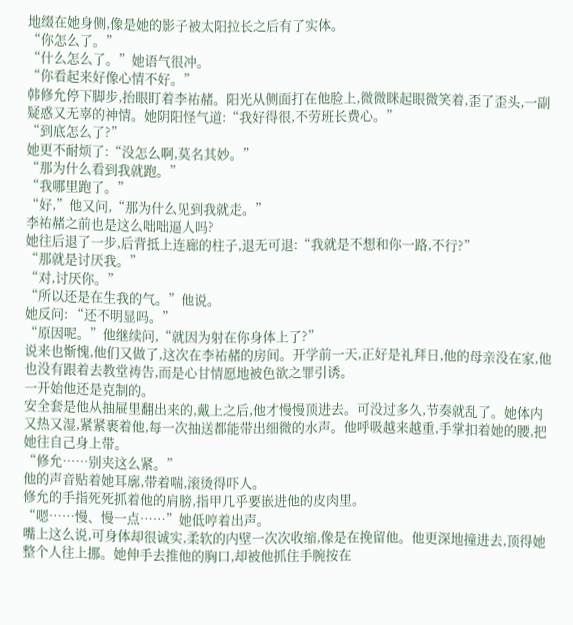地缀在她身侧,像是她的影子被太阳拉长之后有了实体。
“你怎么了。”
“什么怎么了。”她语气很冲。
“你看起来好像心情不好。”
韩修允停下脚步,抬眼盯着李祐赭。阳光从侧面打在他脸上,微微眯起眼微笑着,歪了歪头,一副疑惑又无辜的神情。她阴阳怪气道:“我好得很,不劳班长费心。”
“到底怎么了?”
她更不耐烦了:“没怎么啊,莫名其妙。”
“那为什么看到我就跑。”
“我哪里跑了。”
“好,”他又问,“那为什么见到我就走。”
李祐赭之前也是这么咄咄逼人吗?
她往后退了一步,后背抵上连廊的柱子,退无可退:“我就是不想和你一路,不行?”
“那就是讨厌我。”
“对,讨厌你。”
“所以还是在生我的气。”他说。
她反问: “还不明显吗。”
“原因呢。”他继续问,“就因为射在你身体上了?”
说来也惭愧,他们又做了,这次在李祐赭的房间。开学前一天,正好是礼拜日,他的母亲没在家,他也没有跟着去教堂祷告,而是心甘情愿地被色欲之罪引诱。
一开始他还是克制的。
安全套是他从抽屉里翻出来的,戴上之后,他才慢慢顶进去。可没过多久,节奏就乱了。她体内又热又湿,紧紧裹着他,每一次抽送都能带出细微的水声。他呼吸越来越重,手掌扣着她的腰,把她往自己身上带。
“修允……别夹这么紧。”
他的声音贴着她耳廓,带着喘,滚烫得吓人。
修允的手指死死抓着他的肩膀,指甲几乎要嵌进他的皮肉里。
“嗯……慢、慢一点……”她低哼着出声。
嘴上这么说,可身体却很诚实,柔软的内壁一次次收缩,像是在挽留他。他更深地撞进去,顶得她整个人往上挪。她伸手去推他的胸口,却被他抓住手腕按在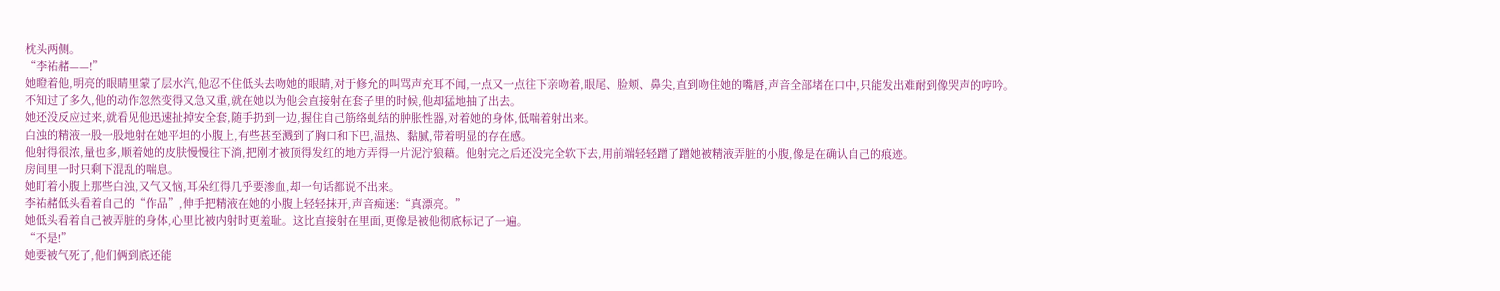枕头两侧。
“李祐赭——!”
她瞪着他,明亮的眼睛里蒙了层水汽,他忍不住低头去吻她的眼睛,对于修允的叫骂声充耳不闻,一点又一点往下亲吻着,眼尾、脸颊、鼻尖,直到吻住她的嘴唇,声音全部堵在口中,只能发出难耐到像哭声的哼吟。
不知过了多久,他的动作忽然变得又急又重,就在她以为他会直接射在套子里的时候,他却猛地抽了出去。
她还没反应过来,就看见他迅速扯掉安全套,随手扔到一边,握住自己筋络虬结的肿胀性器,对着她的身体,低喘着射出来。
白浊的精液一股一股地射在她平坦的小腹上,有些甚至溅到了胸口和下巴,温热、黏腻,带着明显的存在感。
他射得很浓,量也多,顺着她的皮肤慢慢往下淌,把刚才被顶得发红的地方弄得一片泥泞狼藉。他射完之后还没完全软下去,用前端轻轻蹭了蹭她被精液弄脏的小腹,像是在确认自己的痕迹。
房间里一时只剩下混乱的喘息。
她盯着小腹上那些白浊,又气又恼,耳朵红得几乎要渗血,却一句话都说不出来。
李祐赭低头看着自己的“作品”,伸手把精液在她的小腹上轻轻抹开,声音痴迷:“真漂亮。”
她低头看着自己被弄脏的身体,心里比被内射时更羞耻。这比直接射在里面,更像是被他彻底标记了一遍。
“不是!”
她要被气死了,他们俩到底还能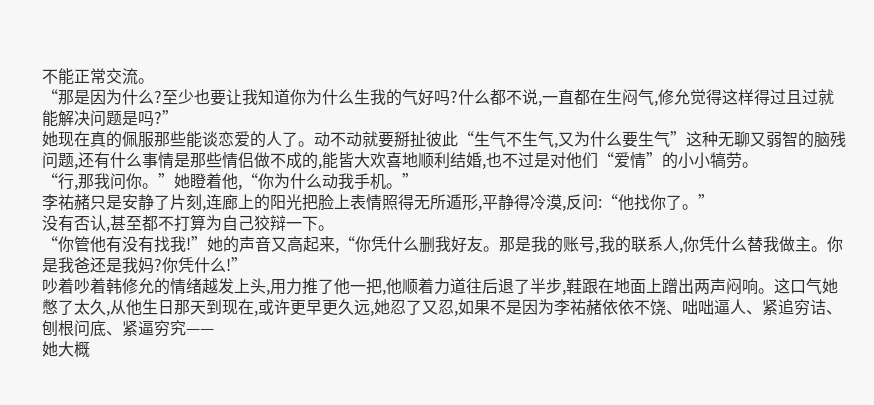不能正常交流。
“那是因为什么?至少也要让我知道你为什么生我的气好吗?什么都不说,一直都在生闷气,修允觉得这样得过且过就能解决问题是吗?”
她现在真的佩服那些能谈恋爱的人了。动不动就要掰扯彼此“生气不生气,又为什么要生气”这种无聊又弱智的脑残问题,还有什么事情是那些情侣做不成的,能皆大欢喜地顺利结婚,也不过是对他们“爱情”的小小犒劳。
“行,那我问你。”她瞪着他,“你为什么动我手机。”
李祐赭只是安静了片刻,连廊上的阳光把脸上表情照得无所遁形,平静得冷漠,反问:“他找你了。”
没有否认,甚至都不打算为自己狡辩一下。
“你管他有没有找我!”她的声音又高起来,“你凭什么删我好友。那是我的账号,我的联系人,你凭什么替我做主。你是我爸还是我妈?你凭什么!”
吵着吵着韩修允的情绪越发上头,用力推了他一把,他顺着力道往后退了半步,鞋跟在地面上蹭出两声闷响。这口气她憋了太久,从他生日那天到现在,或许更早更久远,她忍了又忍,如果不是因为李祐赭依依不饶、咄咄逼人、紧追穷诘、刨根问底、紧逼穷究——
她大概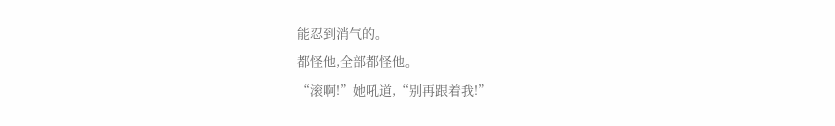能忍到消气的。
都怪他,全部都怪他。
“滚啊!”她吼道,“别再跟着我!”